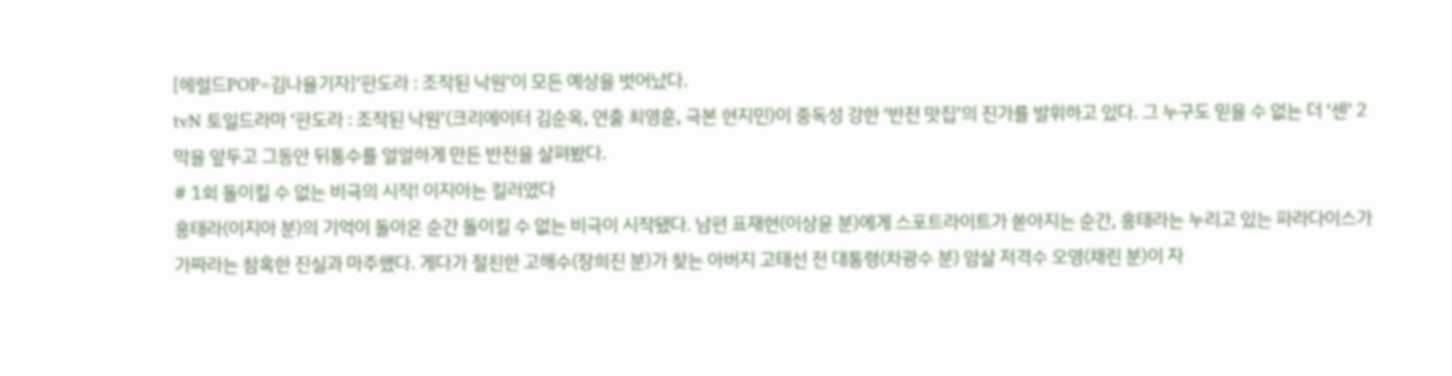[헤럴드POP=김나율기자]‘판도라 : 조작된 낙원’이 모든 예상을 벗어났다.
tvN 토일드라마 ‘판도라 : 조작된 낙원’(크리에이터 김순옥, 연출 최영훈, 극본 현지민)이 중독성 강한 ‘반전 맛집’의 진가를 발휘하고 있다. 그 누구도 믿을 수 없는 더 ‘센’ 2막을 앞두고 그동안 뒤통수를 얼얼하게 만든 반전을 살펴봤다.
# 1회 돌이킬 수 없는 비극의 시작! 이지아는 킬러였다
홍태라(이지아 분)의 기억이 돌아온 순간 돌이킬 수 없는 비극이 시작됐다. 남편 표재현(이상윤 분)에게 스포트라이트가 쏟아지는 순간, 홍태라는 누리고 있는 파라다이스가 가짜라는 참혹한 진실과 마주했다. 게다가 절친한 고해수(장희진 분)가 찾는 아버지 고태선 전 대통령(차광수 분) 암살 저격수 오영(채린 분)이 자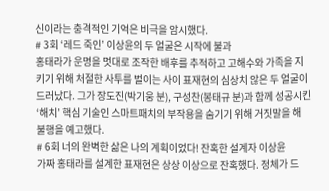신이라는 충격적인 기억은 비극을 암시했다.
# 3회 ‘레드 죽인’ 이상윤의 두 얼굴은 시작에 불과
홍태라가 운명을 멋대로 조작한 배후를 추적하고 고해수와 가족을 지키기 위해 처절한 사투를 벌이는 사이 표재현의 심상치 않은 두 얼굴이 드러났다. 그가 장도진(박기웅 분), 구성찬(봉태규 분)과 함께 성공시킨 ‘해치’ 핵심 기술인 스마트패치의 부작용을 숨기기 위해 거짓말을 해 불행을 예고했다.
# 6회 너의 완벽한 삶은 나의 계획이었다! 잔혹한 설계자 이상윤
가짜 홍태라를 설계한 표재현은 상상 이상으로 잔혹했다. 정체가 드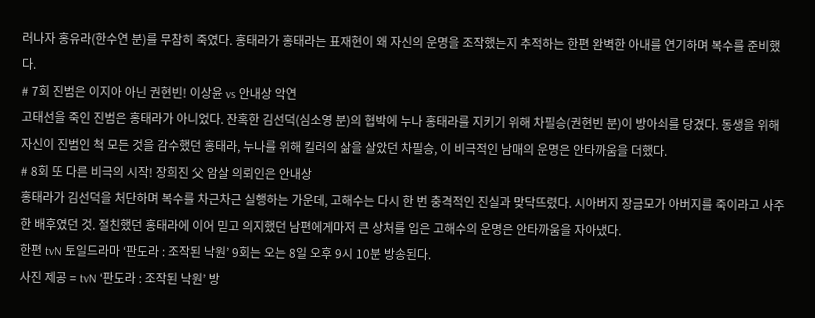러나자 홍유라(한수연 분)를 무참히 죽였다. 홍태라가 홍태라는 표재현이 왜 자신의 운명을 조작했는지 추적하는 한편 완벽한 아내를 연기하며 복수를 준비했다.
# 7회 진범은 이지아 아닌 권현빈! 이상윤 vs 안내상 악연
고태선을 죽인 진범은 홍태라가 아니었다. 잔혹한 김선덕(심소영 분)의 협박에 누나 홍태라를 지키기 위해 차필승(권현빈 분)이 방아쇠를 당겼다. 동생을 위해 자신이 진범인 척 모든 것을 감수했던 홍태라, 누나를 위해 킬러의 삶을 살았던 차필승, 이 비극적인 남매의 운명은 안타까움을 더했다.
# 8회 또 다른 비극의 시작! 장희진 父 암살 의뢰인은 안내상
홍태라가 김선덕을 처단하며 복수를 차근차근 실행하는 가운데, 고해수는 다시 한 번 충격적인 진실과 맞닥뜨렸다. 시아버지 장금모가 아버지를 죽이라고 사주한 배후였던 것. 절친했던 홍태라에 이어 믿고 의지했던 남편에게마저 큰 상처를 입은 고해수의 운명은 안타까움을 자아냈다.
한편 tvN 토일드라마 ‘판도라 : 조작된 낙원’ 9회는 오는 8일 오후 9시 10분 방송된다.
사진 제공 = tvN ‘판도라 : 조작된 낙원’ 방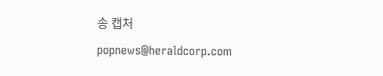송 캡처
popnews@heraldcorp.com